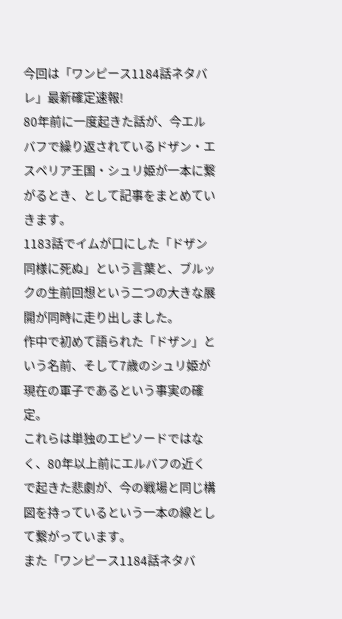今回は「ワンピース1184話ネタバレ」最新確定速報!
80年前に一度起きた話が、今エルバフで繰り返されているドザン・エスペリア王国・シュリ姫が一本に繋がるとき、として記事をまとめていきます。
1183話でイムが口にした「ドザン同様に死ぬ」という言葉と、ブルックの生前回想という二つの大きな展開が同時に走り出しました。
作中で初めて語られた「ドザン」という名前、そして7歳のシュリ姫が現在の軍子であるという事実の確定。
これらは単独のエピソードではなく、80年以上前にエルバフの近くで起きた悲劇が、今の戦場と同じ構図を持っているという一本の線として繋がっています。
また「ワンピース1184話ネタバ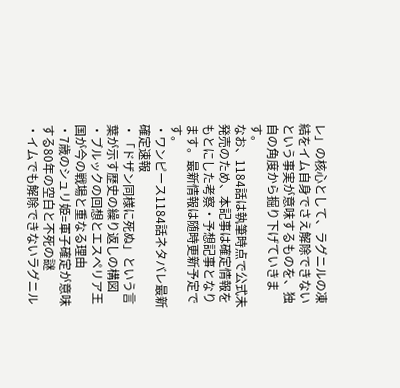レ」の核心として、ラグニルの凍結をイム自身でさえ解除できないという事実が意味するものを、独自の角度から掘り下げていきます。
なお、1184話は執筆時点で公式未発売のため、本記事は確定情報をもとにした考察・予想記事となります。最新情報は随時更新予定です。
・ワンピース1184話ネタバレ最新確定速報
・「ドザン同様に死ぬ」という言葉が示す歴史の繰り返しの構図
・ブルックの回想とエスペリア王国が今の戦場と重なる理由
・7歳のシュリ姫=軍子確定が意味する80年の空白と不死の謎
・イムでも解除できないラグニル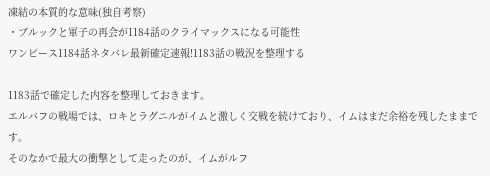凍結の本質的な意味(独自考察)
・ブルックと軍子の再会が1184話のクライマックスになる可能性
ワンピース1184話ネタバレ最新確定速報!1183話の戦況を整理する

1183話で確定した内容を整理しておきます。
エルバフの戦場では、ロキとラグニルがイムと激しく交戦を続けており、イムはまだ余裕を残したままです。
そのなかで最大の衝撃として走ったのが、イムがルフ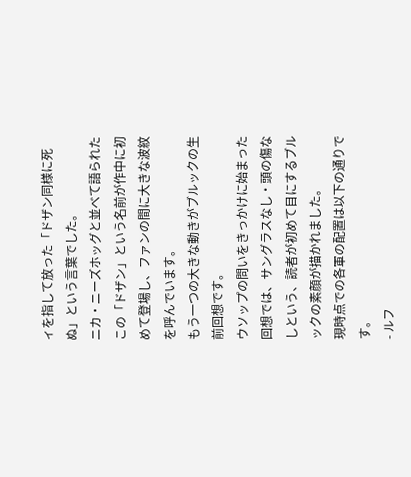ィを指して放った「ドザン同様に死ぬ」という言葉でした。
ニカ・ニーズホッグと並べて語られたこの「ドザン」という名前が作中に初めて登場し、ファンの間に大きな波紋を呼んでいます。
もう一つの大きな動きがブルックの生前回想です。
ウソップの問いをきっかけに始まった回想では、サングラスなし・頭の傷なしという、読者が初めて目にするブルックの素顔が描かれました。
現時点での各軍の配置は以下の通りです。
- ルフ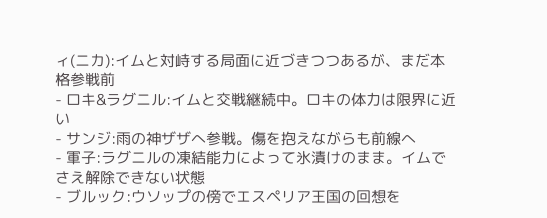ィ(ニカ):イムと対峙する局面に近づきつつあるが、まだ本格参戦前
- ロキ&ラグニル:イムと交戦継続中。ロキの体力は限界に近い
- サンジ:雨の神ザザへ参戦。傷を抱えながらも前線へ
- 軍子:ラグニルの凍結能力によって氷漬けのまま。イムでさえ解除できない状態
- ブルック:ウソップの傍でエスペリア王国の回想を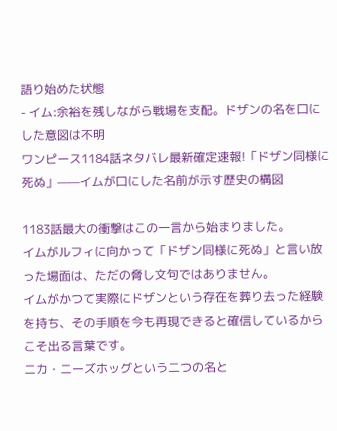語り始めた状態
- イム:余裕を残しながら戦場を支配。ドザンの名を口にした意図は不明
ワンピース1184話ネタバレ最新確定速報!「ドザン同様に死ぬ」——イムが口にした名前が示す歴史の構図

1183話最大の衝撃はこの一言から始まりました。
イムがルフィに向かって「ドザン同様に死ぬ」と言い放った場面は、ただの脅し文句ではありません。
イムがかつて実際にドザンという存在を葬り去った経験を持ち、その手順を今も再現できると確信しているからこそ出る言葉です。
ニカ・ニーズホッグという二つの名と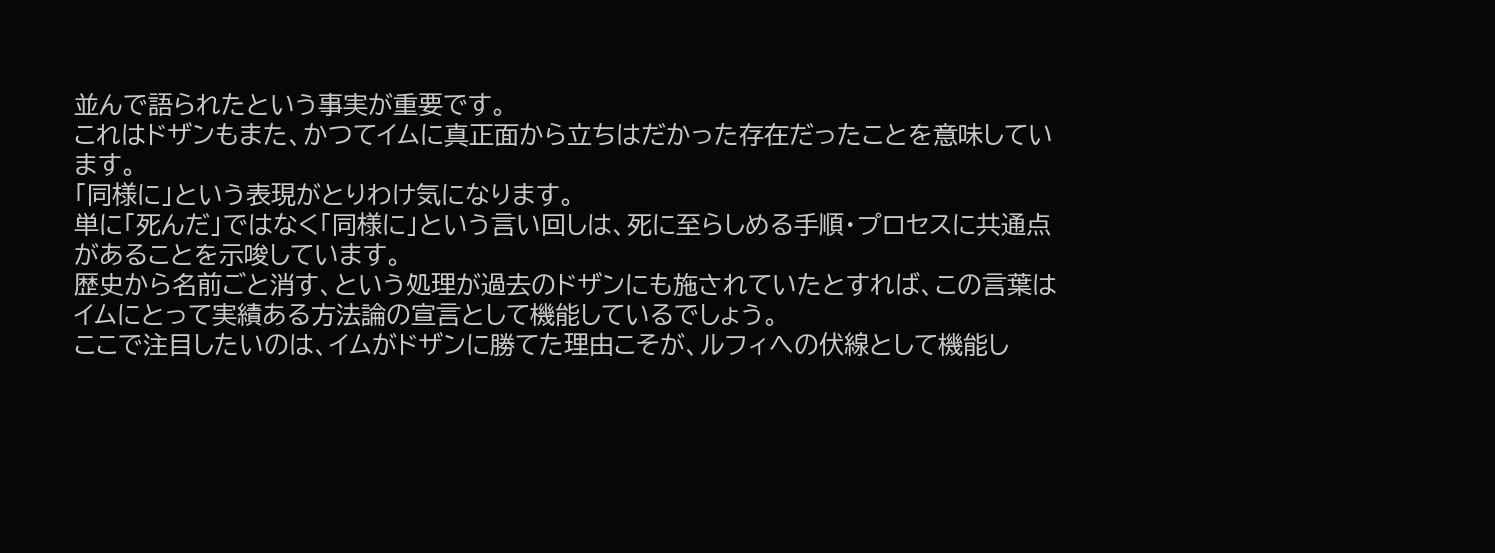並んで語られたという事実が重要です。
これはドザンもまた、かつてイムに真正面から立ちはだかった存在だったことを意味しています。
「同様に」という表現がとりわけ気になります。
単に「死んだ」ではなく「同様に」という言い回しは、死に至らしめる手順・プロセスに共通点があることを示唆しています。
歴史から名前ごと消す、という処理が過去のドザンにも施されていたとすれば、この言葉はイムにとって実績ある方法論の宣言として機能しているでしょう。
ここで注目したいのは、イムがドザンに勝てた理由こそが、ルフィへの伏線として機能し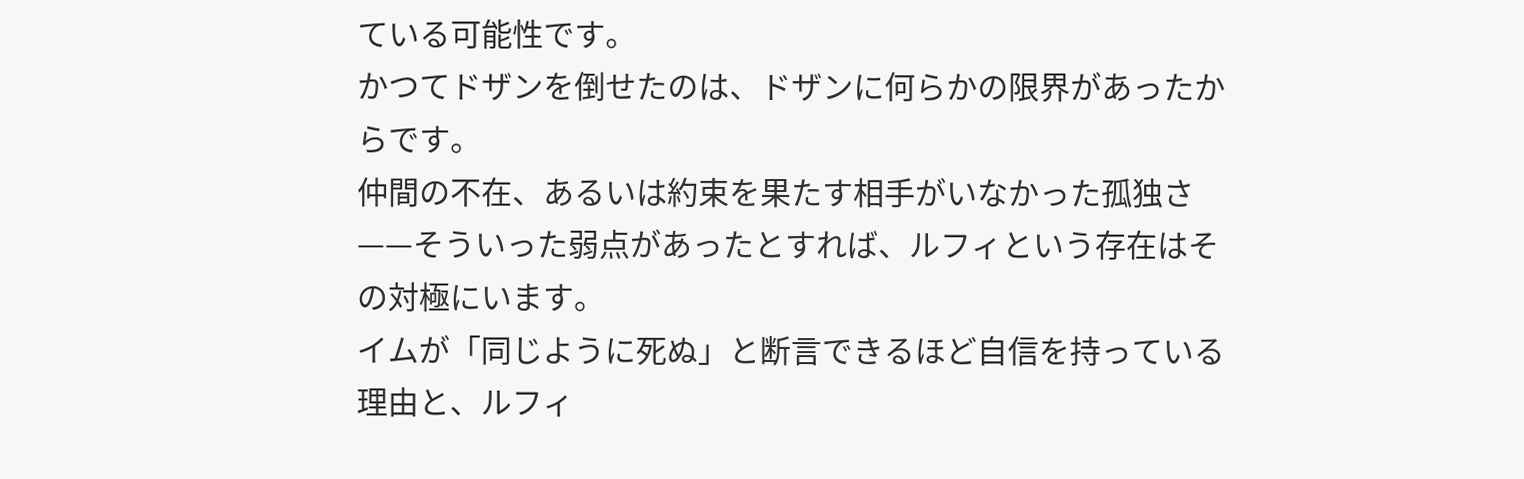ている可能性です。
かつてドザンを倒せたのは、ドザンに何らかの限界があったからです。
仲間の不在、あるいは約束を果たす相手がいなかった孤独さ——そういった弱点があったとすれば、ルフィという存在はその対極にいます。
イムが「同じように死ぬ」と断言できるほど自信を持っている理由と、ルフィ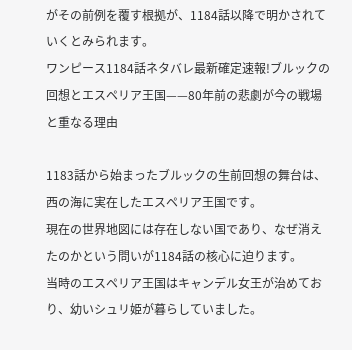がその前例を覆す根拠が、1184話以降で明かされていくとみられます。
ワンピース1184話ネタバレ最新確定速報!ブルックの回想とエスペリア王国——80年前の悲劇が今の戦場と重なる理由

1183話から始まったブルックの生前回想の舞台は、西の海に実在したエスペリア王国です。
現在の世界地図には存在しない国であり、なぜ消えたのかという問いが1184話の核心に迫ります。
当時のエスペリア王国はキャンデル女王が治めており、幼いシュリ姫が暮らしていました。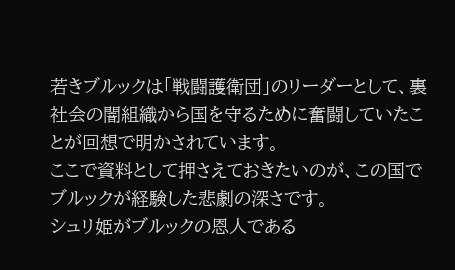若きブルックは「戦闘護衛団」のリーダーとして、裏社会の闇組織から国を守るために奮闘していたことが回想で明かされています。
ここで資料として押さえておきたいのが、この国でブルックが経験した悲劇の深さです。
シュリ姫がブルックの恩人である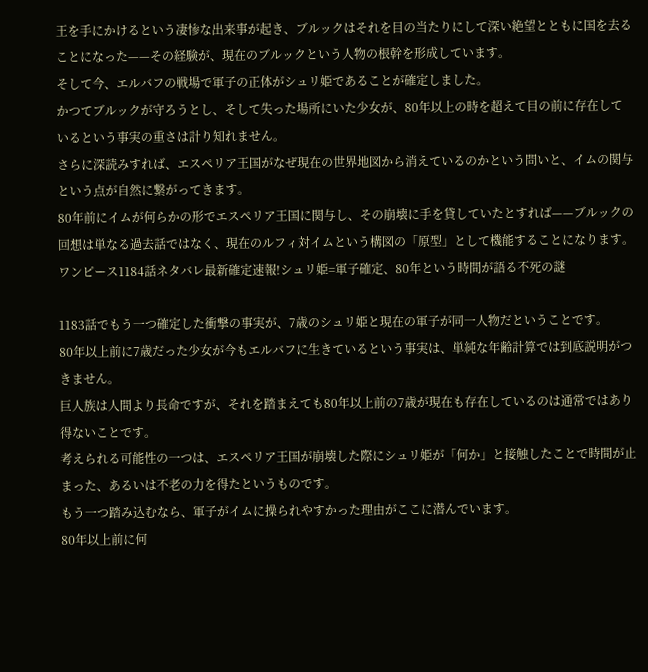王を手にかけるという凄惨な出来事が起き、ブルックはそれを目の当たりにして深い絶望とともに国を去ることになった——その経験が、現在のブルックという人物の根幹を形成しています。
そして今、エルバフの戦場で軍子の正体がシュリ姫であることが確定しました。
かつてブルックが守ろうとし、そして失った場所にいた少女が、80年以上の時を超えて目の前に存在しているという事実の重さは計り知れません。
さらに深読みすれば、エスペリア王国がなぜ現在の世界地図から消えているのかという問いと、イムの関与という点が自然に繋がってきます。
80年前にイムが何らかの形でエスペリア王国に関与し、その崩壊に手を貸していたとすれば——ブルックの回想は単なる過去話ではなく、現在のルフィ対イムという構図の「原型」として機能することになります。
ワンピース1184話ネタバレ最新確定速報!シュリ姫=軍子確定、80年という時間が語る不死の謎

1183話でもう一つ確定した衝撃の事実が、7歳のシュリ姫と現在の軍子が同一人物だということです。
80年以上前に7歳だった少女が今もエルバフに生きているという事実は、単純な年齢計算では到底説明がつきません。
巨人族は人間より長命ですが、それを踏まえても80年以上前の7歳が現在も存在しているのは通常ではあり得ないことです。
考えられる可能性の一つは、エスペリア王国が崩壊した際にシュリ姫が「何か」と接触したことで時間が止まった、あるいは不老の力を得たというものです。
もう一つ踏み込むなら、軍子がイムに操られやすかった理由がここに潜んでいます。
80年以上前に何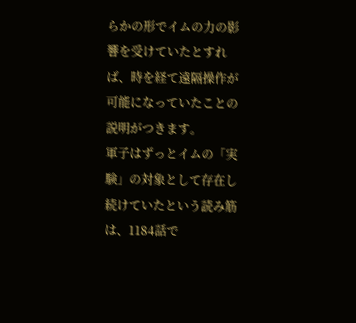らかの形でイムの力の影響を受けていたとすれば、時を経て遠隔操作が可能になっていたことの説明がつきます。
軍子はずっとイムの「実験」の対象として存在し続けていたという読み筋は、1184話で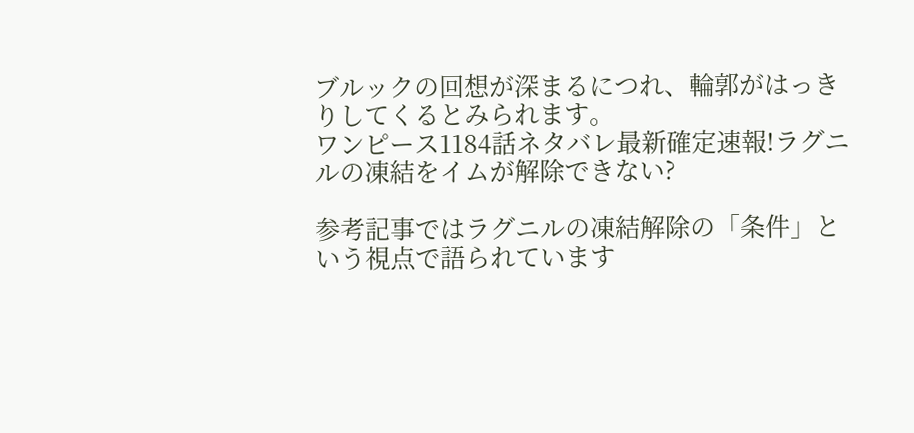ブルックの回想が深まるにつれ、輪郭がはっきりしてくるとみられます。
ワンピース1184話ネタバレ最新確定速報!ラグニルの凍結をイムが解除できない?

参考記事ではラグニルの凍結解除の「条件」という視点で語られています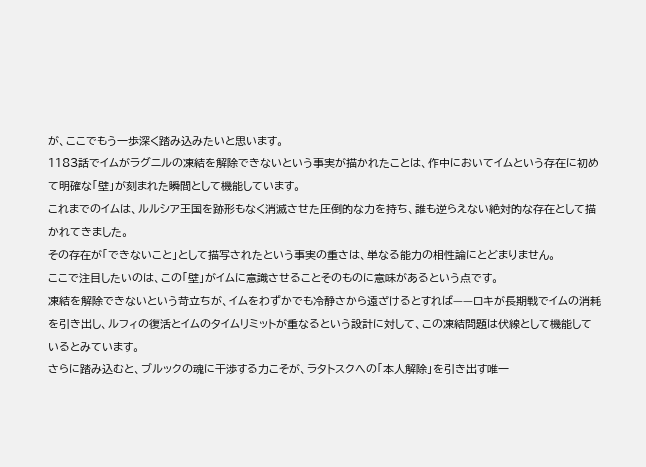が、ここでもう一歩深く踏み込みたいと思います。
1183話でイムがラグニルの凍結を解除できないという事実が描かれたことは、作中においてイムという存在に初めて明確な「壁」が刻まれた瞬間として機能しています。
これまでのイムは、ルルシア王国を跡形もなく消滅させた圧倒的な力を持ち、誰も逆らえない絶対的な存在として描かれてきました。
その存在が「できないこと」として描写されたという事実の重さは、単なる能力の相性論にとどまりません。
ここで注目したいのは、この「壁」がイムに意識させることそのものに意味があるという点です。
凍結を解除できないという苛立ちが、イムをわずかでも冷静さから遠ざけるとすれば——ロキが長期戦でイムの消耗を引き出し、ルフィの復活とイムのタイムリミットが重なるという設計に対して、この凍結問題は伏線として機能しているとみています。
さらに踏み込むと、ブルックの魂に干渉する力こそが、ラタトスクへの「本人解除」を引き出す唯一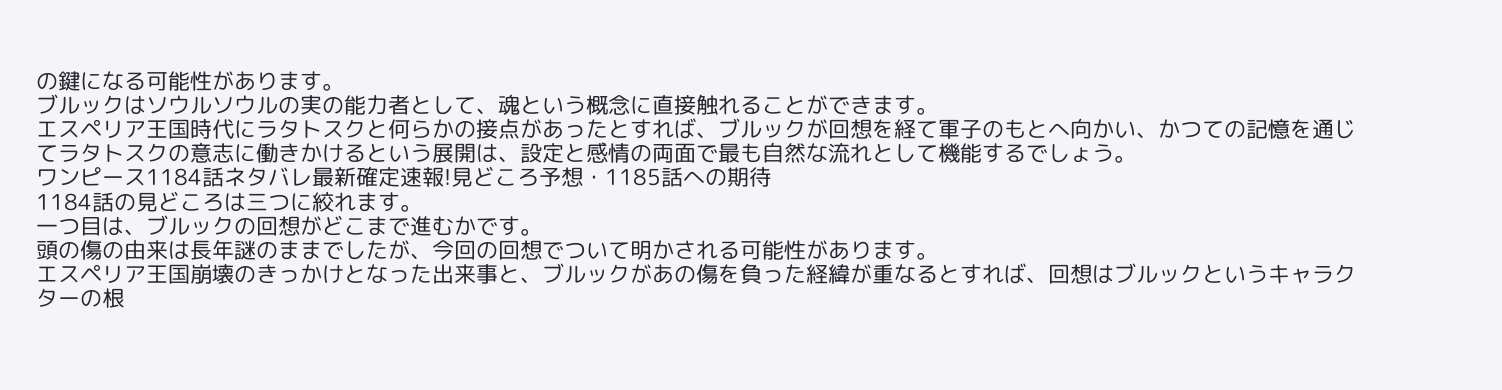の鍵になる可能性があります。
ブルックはソウルソウルの実の能力者として、魂という概念に直接触れることができます。
エスペリア王国時代にラタトスクと何らかの接点があったとすれば、ブルックが回想を経て軍子のもとへ向かい、かつての記憶を通じてラタトスクの意志に働きかけるという展開は、設定と感情の両面で最も自然な流れとして機能するでしょう。
ワンピース1184話ネタバレ最新確定速報!見どころ予想・1185話への期待
1184話の見どころは三つに絞れます。
一つ目は、ブルックの回想がどこまで進むかです。
頭の傷の由来は長年謎のままでしたが、今回の回想でついて明かされる可能性があります。
エスペリア王国崩壊のきっかけとなった出来事と、ブルックがあの傷を負った経緯が重なるとすれば、回想はブルックというキャラクターの根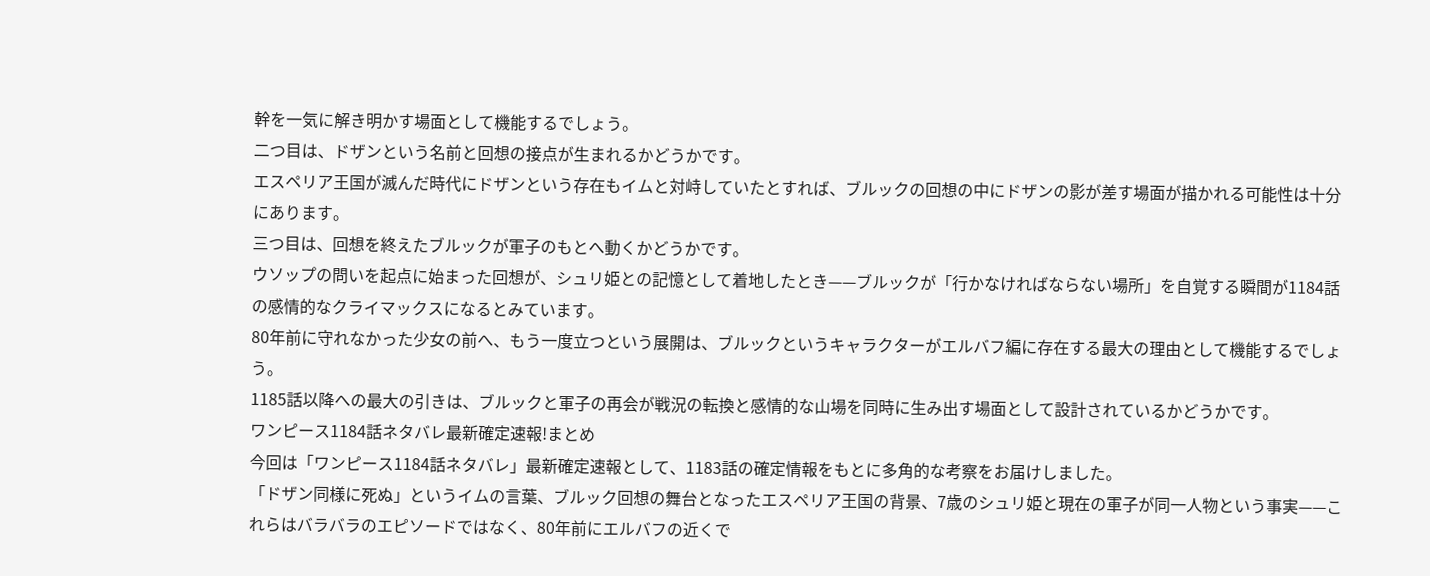幹を一気に解き明かす場面として機能するでしょう。
二つ目は、ドザンという名前と回想の接点が生まれるかどうかです。
エスペリア王国が滅んだ時代にドザンという存在もイムと対峙していたとすれば、ブルックの回想の中にドザンの影が差す場面が描かれる可能性は十分にあります。
三つ目は、回想を終えたブルックが軍子のもとへ動くかどうかです。
ウソップの問いを起点に始まった回想が、シュリ姫との記憶として着地したとき——ブルックが「行かなければならない場所」を自覚する瞬間が1184話の感情的なクライマックスになるとみています。
80年前に守れなかった少女の前へ、もう一度立つという展開は、ブルックというキャラクターがエルバフ編に存在する最大の理由として機能するでしょう。
1185話以降への最大の引きは、ブルックと軍子の再会が戦況の転換と感情的な山場を同時に生み出す場面として設計されているかどうかです。
ワンピース1184話ネタバレ最新確定速報!まとめ
今回は「ワンピース1184話ネタバレ」最新確定速報として、1183話の確定情報をもとに多角的な考察をお届けしました。
「ドザン同様に死ぬ」というイムの言葉、ブルック回想の舞台となったエスペリア王国の背景、7歳のシュリ姫と現在の軍子が同一人物という事実——これらはバラバラのエピソードではなく、80年前にエルバフの近くで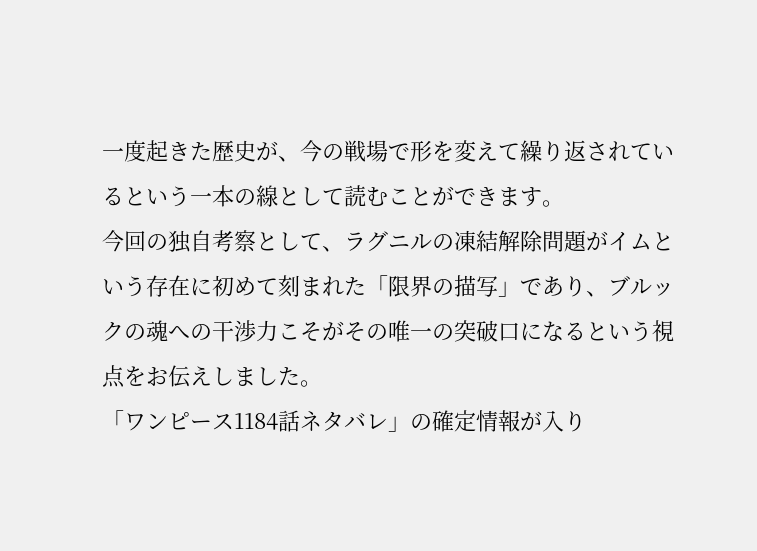一度起きた歴史が、今の戦場で形を変えて繰り返されているという一本の線として読むことができます。
今回の独自考察として、ラグニルの凍結解除問題がイムという存在に初めて刻まれた「限界の描写」であり、ブルックの魂への干渉力こそがその唯一の突破口になるという視点をお伝えしました。
「ワンピース1184話ネタバレ」の確定情報が入り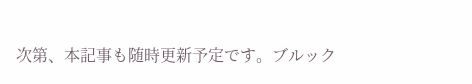次第、本記事も随時更新予定です。ブルック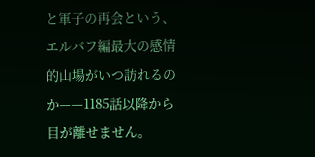と軍子の再会という、エルバフ編最大の感情的山場がいつ訪れるのか——1185話以降から目が離せません。